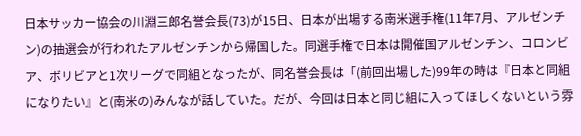日本サッカー協会の川淵三郎名誉会長(73)が15日、日本が出場する南米選手権(11年7月、アルゼンチン)の抽選会が行われたアルゼンチンから帰国した。同選手権で日本は開催国アルゼンチン、コロンビア、ボリビアと1次リーグで同組となったが、同名誉会長は「(前回出場した)99年の時は『日本と同組になりたい』と(南米の)みんなが話していた。だが、今回は日本と同じ組に入ってほしくないという雰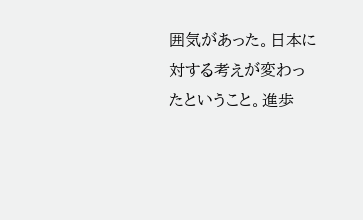囲気があった。日本に対する考えが変わったということ。進歩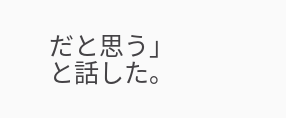だと思う」と話した。